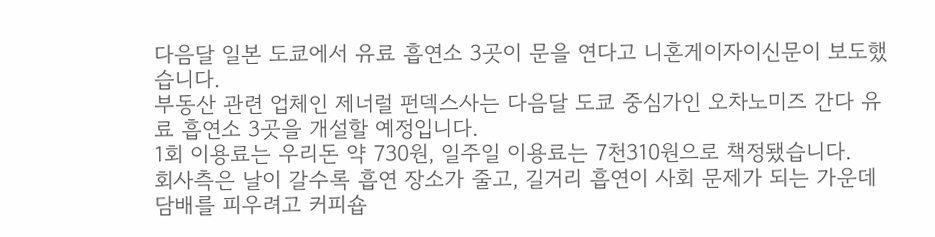다음달 일본 도쿄에서 유료 흡연소 3곳이 문을 연다고 니혼게이자이신문이 보도했습니다.
부동산 관련 업체인 제너럴 펀덱스사는 다음달 도쿄 중심가인 오차노미즈 간다 유료 흡연소 3곳을 개설할 예정입니다.
1회 이용료는 우리돈 약 730원, 일주일 이용료는 7천310원으로 책정됐습니다.
회사측은 날이 갈수록 흡연 장소가 줄고, 길거리 흡연이 사회 문제가 되는 가운데 담배를 피우려고 커피숍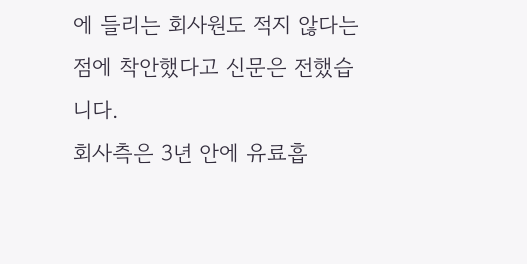에 들리는 회사원도 적지 않다는 점에 착안했다고 신문은 전했습니다.
회사측은 3년 안에 유료흡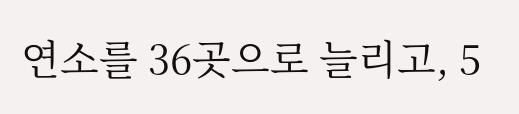연소를 36곳으로 늘리고, 5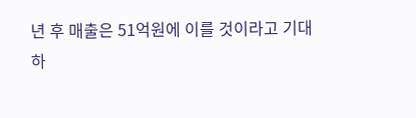년 후 매출은 51억원에 이를 것이라고 기대하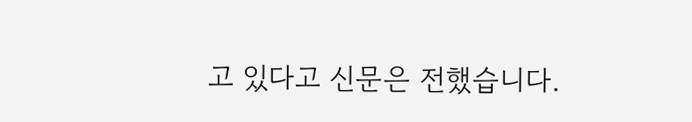고 있다고 신문은 전했습니다.